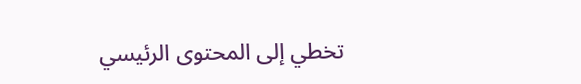تخطي إلى المحتوى الرئيسي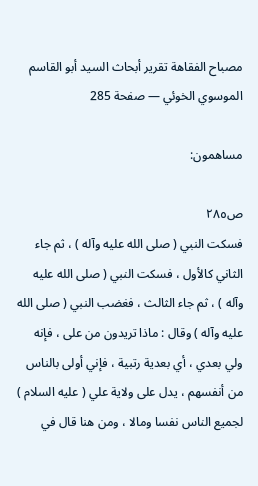مصباح الفقاهة تقرير أبحاث السيد أبو القاسم الموسوي الخوئي — صفحة 285

مساهمون:

ص٢٨٥
فسكت النبي ( صلى الله عليه وآله ) ، ثم جاء الثاني كالأول ، فسكت النبي ( صلى الله عليه وآله ) ، ثم جاء الثالث ، فغضب النبي ( صلى الله عليه وآله ) وقال : ماذا تريدون من على ، فإنه ولي بعدي ، أي بعدية رتبية ، فإني أولى بالناس من أنفسهم ، يدل على ولاية علي ( عليه السلام ) لجميع الناس نفسا ومالا ، ومن هنا قال في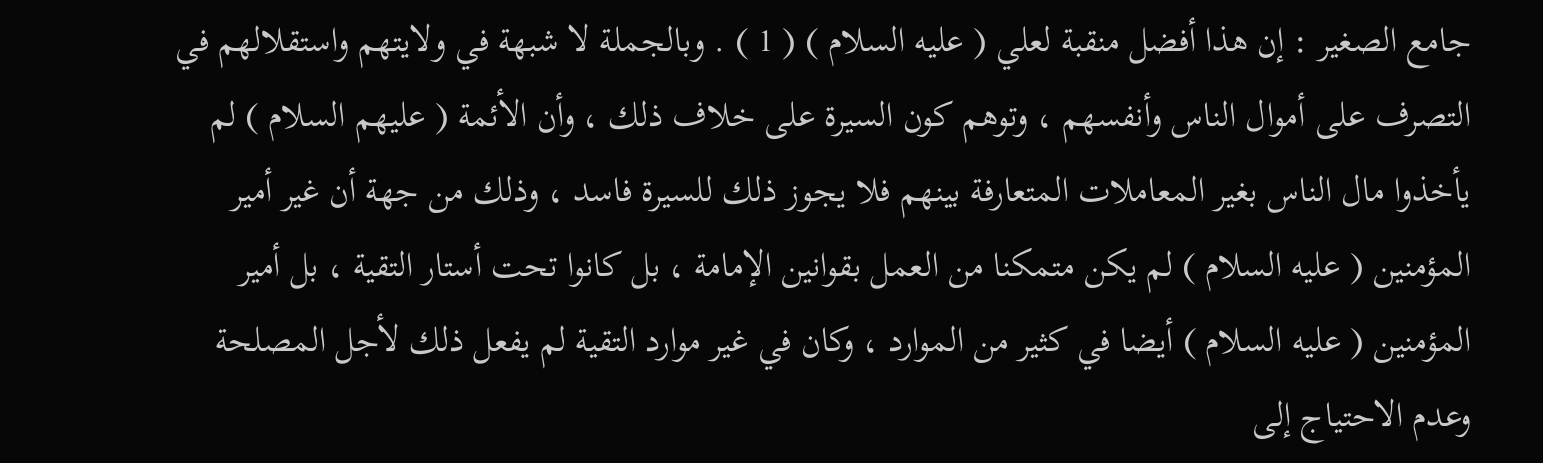جامع الصغير : إن هذا أفضل منقبة لعلي ( عليه السلام ) ( 1 ) . وبالجملة لا شبهة في ولايتهم واستقلالهم في التصرف على أموال الناس وأنفسهم ، وتوهم كون السيرة على خلاف ذلك ، وأن الأئمة ( عليهم السلام ) لم يأخذوا مال الناس بغير المعاملات المتعارفة بينهم فلا يجوز ذلك للسيرة فاسد ، وذلك من جهة أن غير أمير المؤمنين ( عليه السلام ) لم يكن متمكنا من العمل بقوانين الإمامة ، بل كانوا تحت أستار التقية ، بل أمير المؤمنين ( عليه السلام ) أيضا في كثير من الموارد ، وكان في غير موارد التقية لم يفعل ذلك لأجل المصلحة وعدم الاحتياج إلى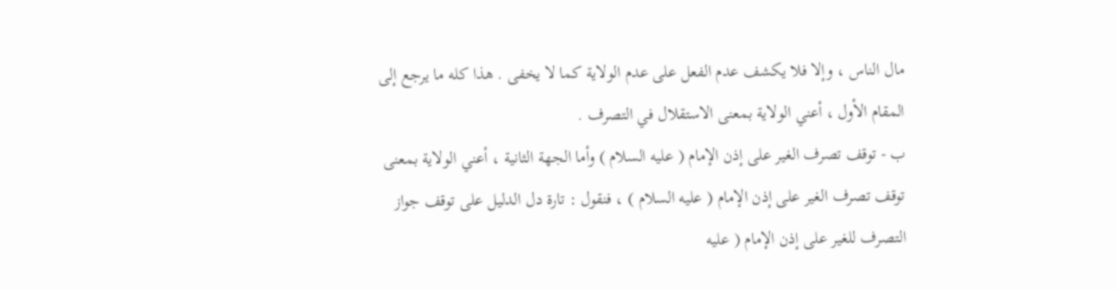مال الناس ، وإلا فلا يكشف عدم الفعل على عدم الولاية كما لا يخفى . هذا كله ما يرجع إلى المقام الأول ، أعني الولاية بمعنى الاستقلال في التصرف .
ب - توقف تصرف الغير على إذن الإمام ( عليه السلام ) وأما الجهة الثانية ، أعني الولاية بمعنى توقف تصرف الغير على إذن الإمام ( عليه السلام ) ، فنقول : تارة دل الدليل على توقف جواز التصرف للغير على إذن الإمام ( عليه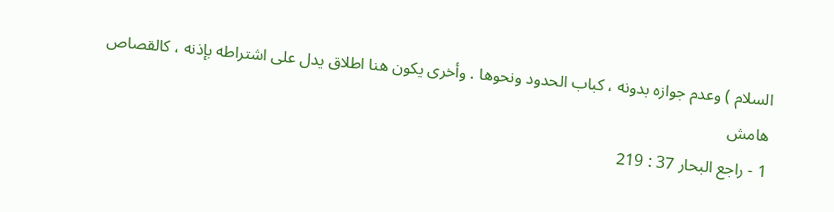السلام ) وعدم جوازه بدونه ، كباب الحدود ونحوها . وأخرى يكون هنا اطلاق يدل على اشتراطه بإذنه ، كالقصاص
هامش
1 - راجع البحار 37 : 219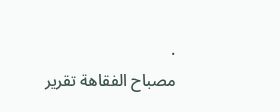.
مصباح الفقاهة تقرير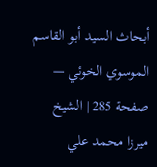أبحاث السيد أبو القاسم الموسوي الخوئي — صفحة 285 | الشيخ ميرزا محمد علي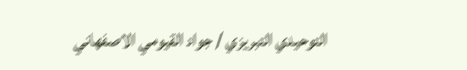التوحيدي التبريزي / جواد القيومي الاصفهاني